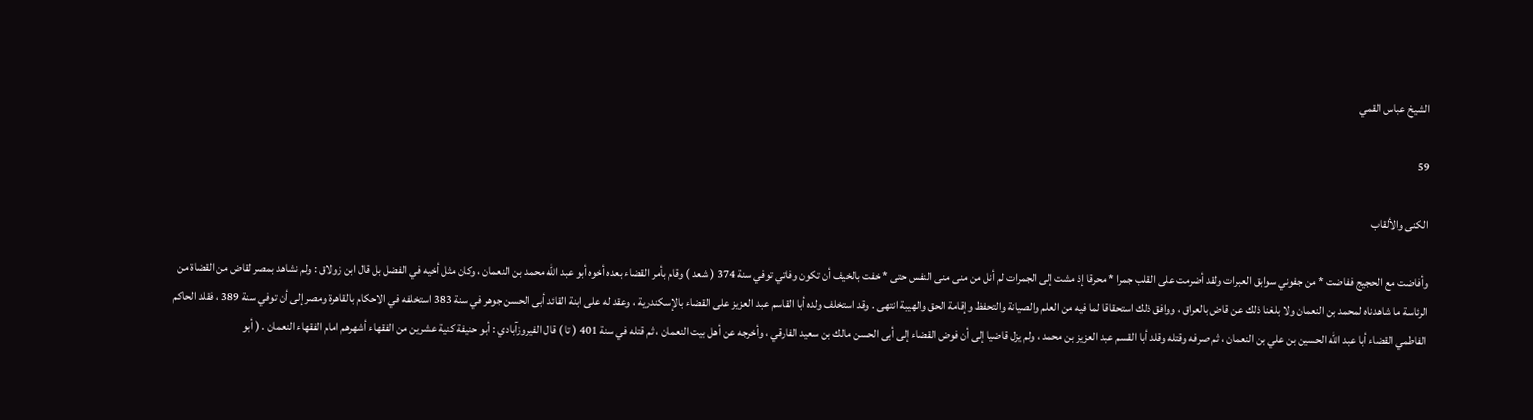الشيخ عباس القمي

59

الكنى والألقاب

وأفاضت مع الحجيج ففاضت * من جفوني سوابق العبرات ولقد أضرمت على القلب جمرا * محرقا إذ مشت إلى الجمرات لم أنل من منى منى النفس حتى * خفت بالخيف أن تكون وفاتي توفي سنة 374 ( شعد ) وقام بأمر القضاء بعده أخوه أبو عبد الله محمد بن النعمان ، وكان مثل أخيه في الفضل بل قال ابن زولاق : ولم نشاهد بمصر لقاض من القضاة من الرئاسة ما شاهدناه لمحمد بن النعمان ولا بلغنا ذلك عن قاض بالعراق ، ووافق ذلك استحقاقا لما فيه من العلم والصيانة والتحفظ وإقامة الحق والهيبة انتهى . وقد استخلف ولده أبا القاسم عبد العزيز على القضاء بالإسكندرية ، وعقد له على ابنة القائد أبى الحسن جوهر في سنة 383 استخلفه في الاحكام بالقاهرة ومصر إلى أن توفي سنة 389 ، فقلد الحاكم الفاطمي القضاء أبا عبد الله الحسين بن علي بن النعمان ، ثم صرفه وقتله وقلد أبا القسم عبد العزيز بن محمد ، ولم يزل قاضيا إلى أن فوض القضاء إلى أبى الحسن مالك بن سعيد الفارقي ، وأخرجه عن أهل بيت النعمان ، ثم قتله في سنة 401 ( تا ) قال الفيروزآبادي : أبو حنيفة كنية عشرين من الفقهاء أشهرهم امام الفقهاء النعمان . ( أبو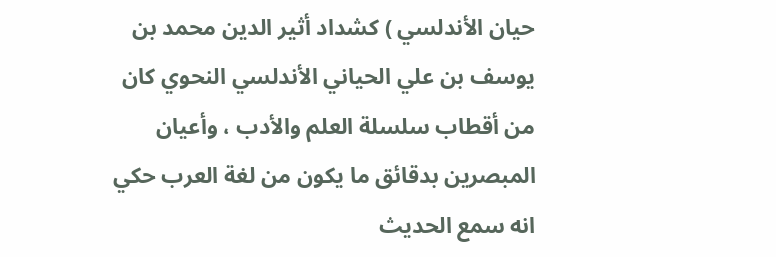حيان الأندلسي ) كشداد أثير الدين محمد بن يوسف بن علي الحياني الأندلسي النحوي كان من أقطاب سلسلة العلم والأدب ، وأعيان المبصرين بدقائق ما يكون من لغة العرب حكي انه سمع الحديث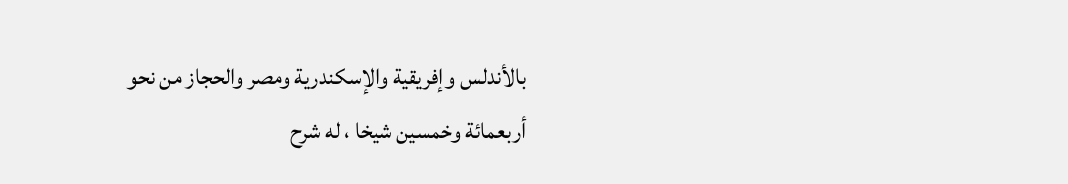بالأندلس وإفريقية والإسكندرية ومصر والحجاز من نحو أربعمائة وخمسين شيخا ، له شرح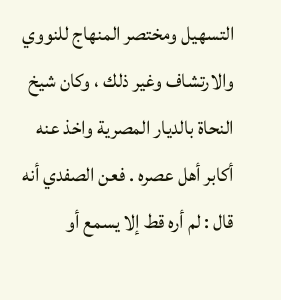التسهيل ومختصر المنهاج للنووي والارتشاف وغير ذلك ، وكان شيخ النحاة بالديار المصرية واخذ عنه أكابر أهل عصره . فعن الصفدي أنه قال : لم أره قط إلا يسمع أو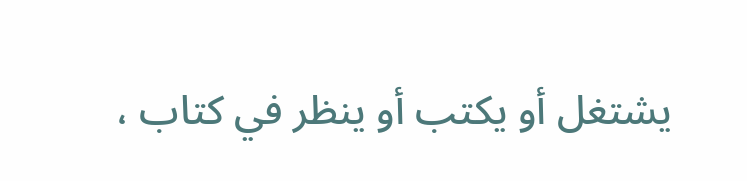يشتغل أو يكتب أو ينظر في كتاب ،